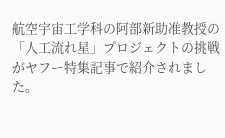航空宇宙工学科の阿部新助准教授の「人工流れ星」プロジェクトの挑戦がヤフー特集記事で紹介されました。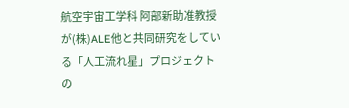航空宇宙工学科 阿部新助准教授が(株)ALE他と共同研究をしている「人工流れ星」プロジェクトの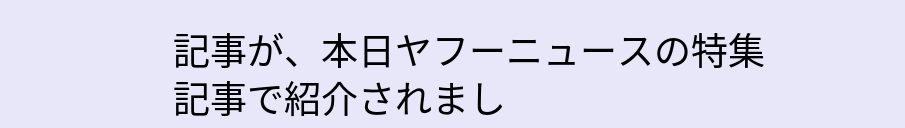記事が、本日ヤフーニュースの特集記事で紹介されまし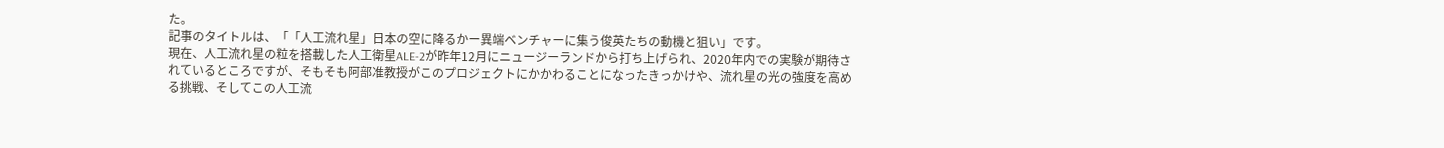た。
記事のタイトルは、「「人工流れ星」日本の空に降るかー異端ベンチャーに集う俊英たちの動機と狙い」です。
現在、人工流れ星の粒を搭載した人工衛星ALE-2が昨年12月にニュージーランドから打ち上げられ、2020年内での実験が期待されているところですが、そもそも阿部准教授がこのプロジェクトにかかわることになったきっかけや、流れ星の光の強度を高める挑戦、そしてこの人工流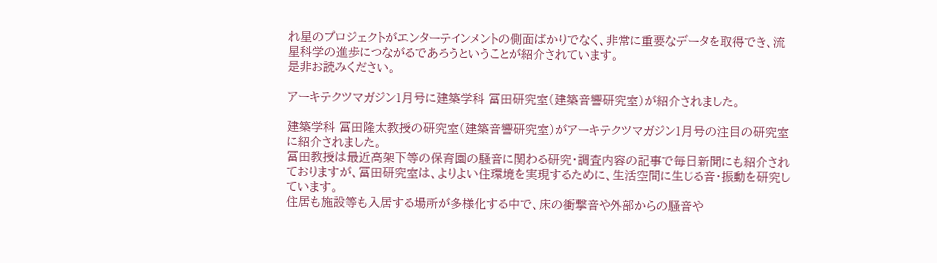れ星のプロジェクトがエンターテインメントの側面ばかりでなく、非常に重要なデータを取得でき、流星科学の進歩につながるであろうということが紹介されています。
是非お読みください。

アーキテクツマガジン1月号に建築学科 冨田研究室(建築音響研究室)が紹介されました。

建築学科 冨田隆太教授の研究室(建築音響研究室)がアーキテクツマガジン1月号の注目の研究室に紹介されました。
冨田教授は最近高架下等の保育園の騒音に関わる研究・調査内容の記事で毎日新聞にも紹介されておりますが、冨田研究室は、よりよい住環境を実現するために、生活空間に生じる音・振動を研究しています。
住居も施設等も入居する場所が多様化する中で、床の衝撃音や外部からの騒音や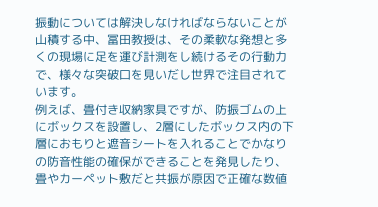振動については解決しなければならないことが山積する中、冨田教授は、その柔軟な発想と多くの現場に足を運び計測をし続けるその行動力で、様々な突破口を見いだし世界で注目されています。
例えば、畳付き収納家具ですが、防振ゴムの上にボックスを設置し、2層にしたボックス内の下層におもりと遮音シートを入れることでかなりの防音性能の確保ができることを発見したり、畳やカーペット敷だと共振が原因で正確な数値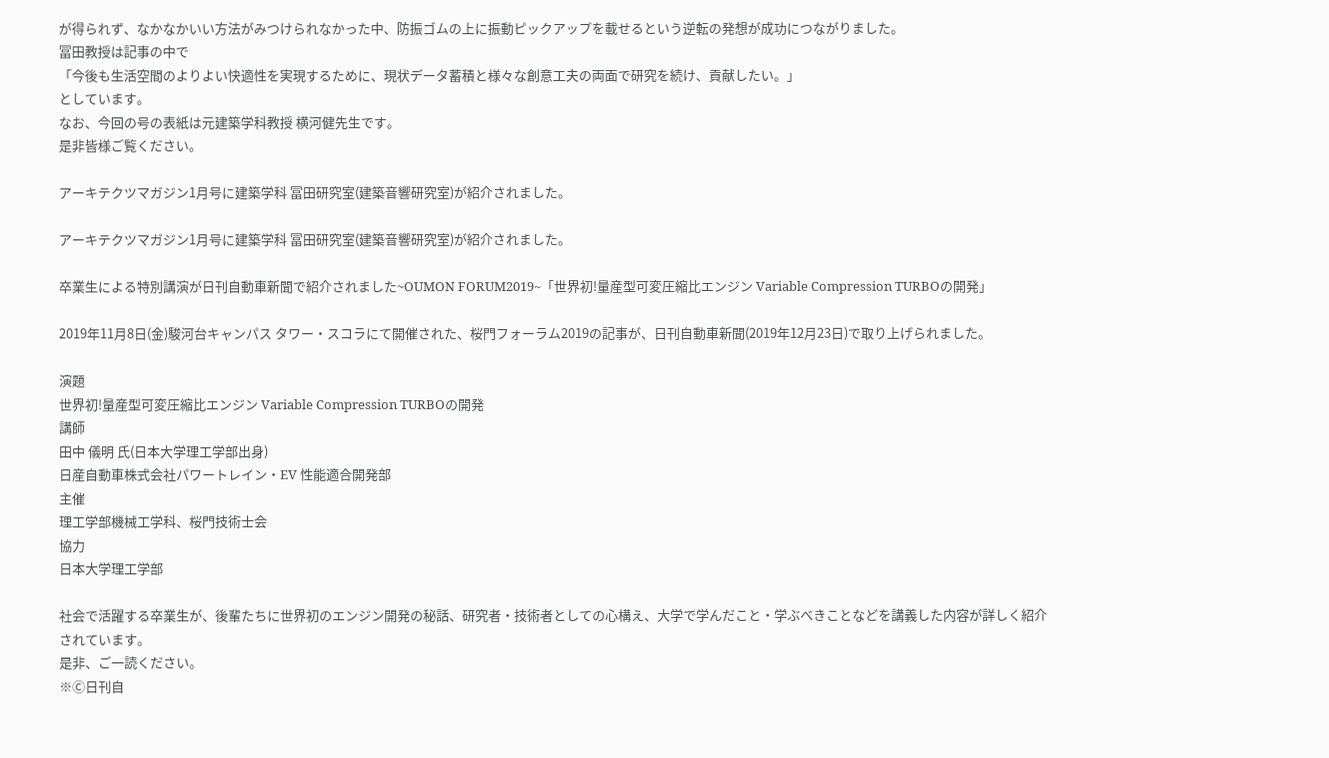が得られず、なかなかいい方法がみつけられなかった中、防振ゴムの上に振動ピックアップを載せるという逆転の発想が成功につながりました。
冨田教授は記事の中で
「今後も生活空間のよりよい快適性を実現するために、現状データ蓄積と様々な創意工夫の両面で研究を続け、貢献したい。」
としています。
なお、今回の号の表紙は元建築学科教授 横河健先生です。
是非皆様ご覧ください。

アーキテクツマガジン1月号に建築学科 冨田研究室(建築音響研究室)が紹介されました。

アーキテクツマガジン1月号に建築学科 冨田研究室(建築音響研究室)が紹介されました。

卒業生による特別講演が日刊自動車新聞で紹介されました~OUMON FORUM2019~「世界初!量産型可変圧縮比エンジン Variable Compression TURBOの開発」

2019年11月8日(金)駿河台キャンパス タワー・スコラにて開催された、桜門フォーラム2019の記事が、日刊自動車新聞(2019年12月23日)で取り上げられました。

演題
世界初!量産型可変圧縮比エンジン Variable Compression TURBOの開発
講師
田中 儀明 氏(日本大学理工学部出身)
日産自動車株式会社パワートレイン・EV 性能適合開発部
主催
理工学部機械工学科、桜門技術士会
協力
日本大学理工学部

社会で活躍する卒業生が、後輩たちに世界初のエンジン開発の秘話、研究者・技術者としての心構え、大学で学んだこと・学ぶべきことなどを講義した内容が詳しく紹介されています。
是非、ご一読ください。
※Ⓒ日刊自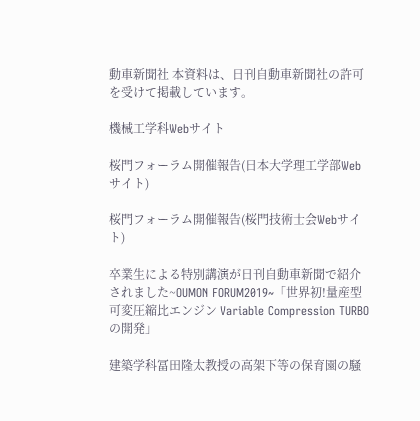動車新聞社 本資料は、日刊自動車新聞社の許可を受けて掲載しています。

機械工学科Webサイト

桜門フォーラム開催報告(日本大学理工学部Webサイト)

桜門フォーラム開催報告(桜門技術士会Webサイト)

卒業生による特別講演が日刊自動車新聞で紹介されました~OUMON FORUM2019~「世界初!量産型可変圧縮比エンジン Variable Compression TURBOの開発」

建築学科冨田隆太教授の高架下等の保育園の騒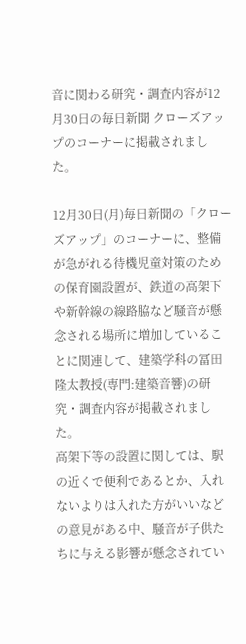音に関わる研究・調査内容が12月30日の毎日新聞 クローズアップのコーナーに掲載されました。

12月30日(月)毎日新聞の「クローズアップ」のコーナーに、整備が急がれる待機児童対策のための保育園設置が、鉄道の高架下や新幹線の線路脇など騒音が懸念される場所に増加していることに関連して、建築学科の冨田隆太教授(専門:建築音響)の研究・調査内容が掲載されました。
高架下等の設置に関しては、駅の近くで便利であるとか、入れないよりは入れた方がいいなどの意見がある中、騒音が子供たちに与える影響が懸念されてい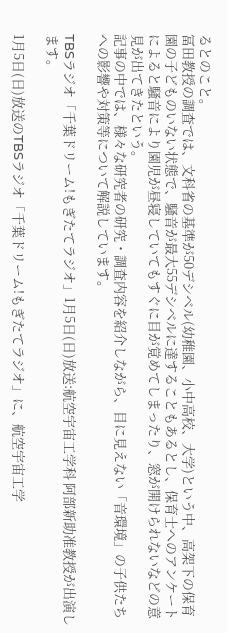るとのこと。
冨田教授の調査では、文科省の基準が50デシベル(幼稚園、小中高校、大学)という中、高架下の保育園の子どものいない状態で、騒音が最大55デシベルに達することもあるとし、保育士へのアンケートによると騒音により園児が昼寝していてもすぐに目が覚めてしまったり、窓が開けられないなどの意見が出てきたという。
記事の中では、様々な研究者の研究・調査内容を紹介しながら、目に見えない「音環境」の子供たちへの影響や対策等について解説しています。

TBSラジオ「千葉ドリーム!もぎたてラジオ」1月5日(日)放送:航空宇宙工学科 阿部新助准教授が出演します。

1月5日(日)放送のTBSラジオ「千葉ドリーム!もぎたてラジオ」に、航空宇宙工学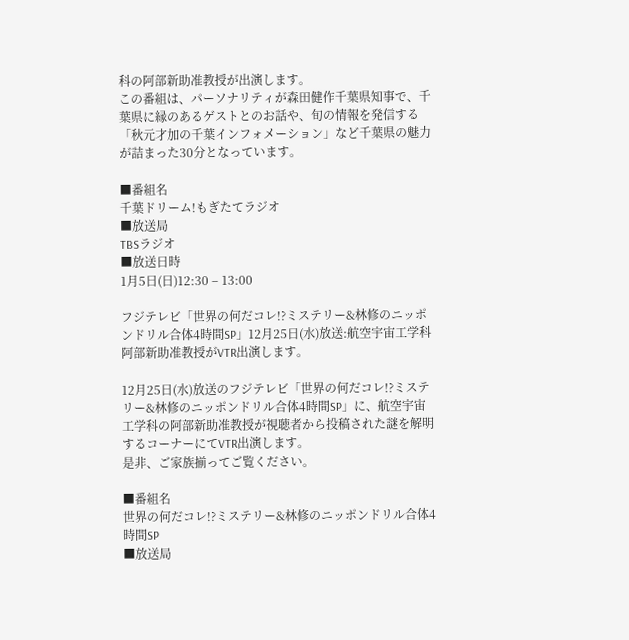科の阿部新助准教授が出演します。
この番組は、パーソナリティが森田健作千葉県知事で、千葉県に縁のあるゲストとのお話や、旬の情報を発信する「秋元才加の千葉インフォメーション」など千葉県の魅力が詰まった30分となっています。

■番組名
千葉ドリーム!もぎたてラジオ
■放送局
TBSラジオ
■放送日時
1月5日(日)12:30 – 13:00

フジテレビ「世界の何だコレ!?ミステリー&林修のニッポンドリル合体4時間SP」12月25日(水)放送:航空宇宙工学科 阿部新助准教授がVTR出演します。

12月25日(水)放送のフジテレビ「世界の何だコレ!?ミステリー&林修のニッポンドリル合体4時間SP」に、航空宇宙工学科の阿部新助准教授が視聴者から投稿された謎を解明するコーナーにてVTR出演します。
是非、ご家族揃ってご覧ください。

■番組名
世界の何だコレ!?ミステリー&林修のニッポンドリル合体4時間SP
■放送局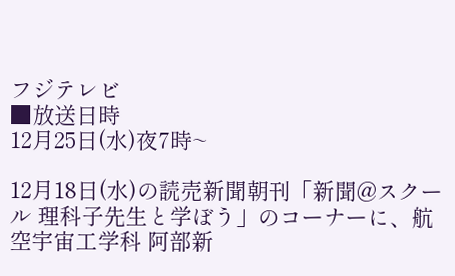フジテレビ
■放送日時
12月25日(水)夜7時~

12月18日(水)の読売新聞朝刊「新聞@スクール 理科子先生と学ぼう」のコーナーに、航空宇宙工学科 阿部新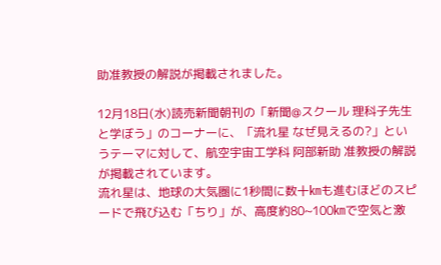助准教授の解説が掲載されました。

12月18日(水)読売新聞朝刊の「新聞@スクール 理科子先生と学ぼう」のコーナーに、「流れ星 なぜ見えるの?」というテーマに対して、航空宇宙工学科 阿部新助 准教授の解説が掲載されています。
流れ星は、地球の大気圏に1秒間に数十㎞も進むほどのスピードで飛び込む「ちり」が、高度約80~100㎞で空気と激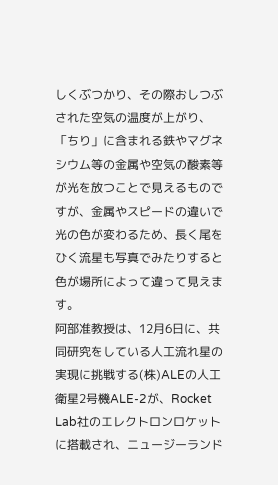しくぶつかり、その際おしつぶされた空気の温度が上がり、「ちり」に含まれる鉄やマグネシウム等の金属や空気の酸素等が光を放つことで見えるものですが、金属やスピードの違いで光の色が変わるため、長く尾をひく流星も写真でみたりすると色が場所によって違って見えます。
阿部准教授は、12月6日に、共同研究をしている人工流れ星の実現に挑戦する(株)ALEの人工衛星2号機ALE-2が、Rocket Lab社のエレクトロンロケットに搭載され、ニュージーランド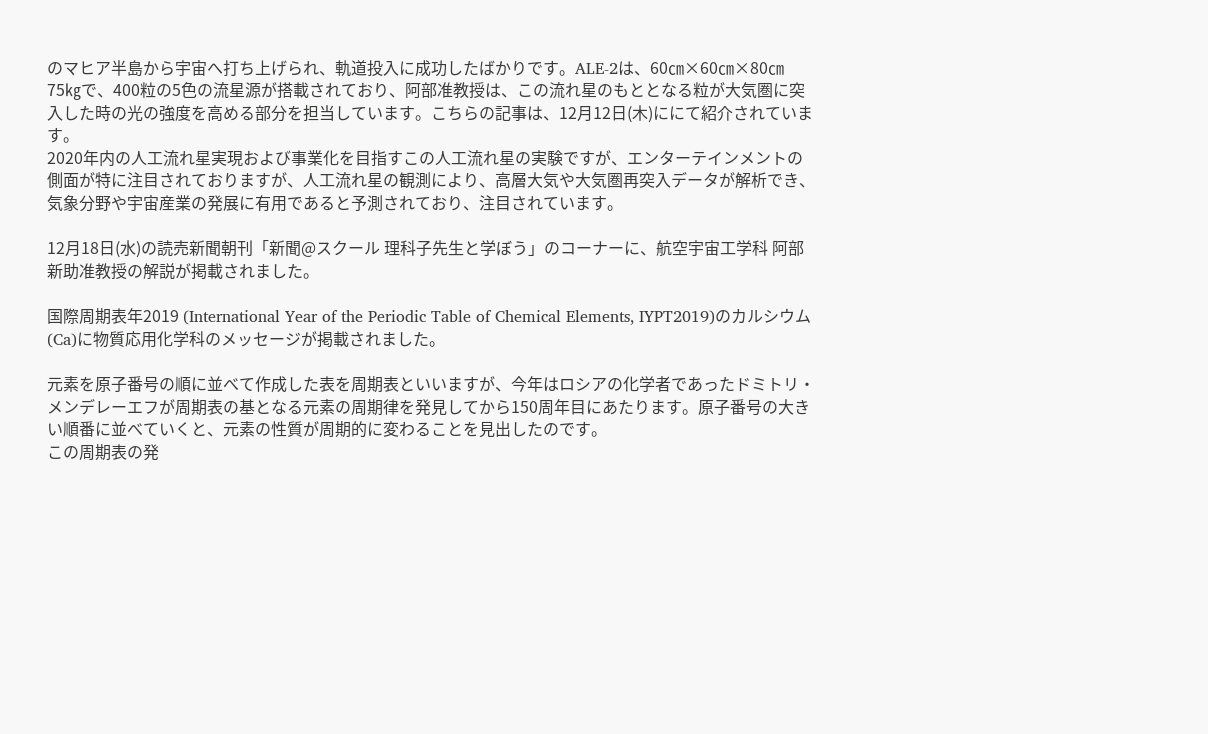のマヒア半島から宇宙へ打ち上げられ、軌道投入に成功したばかりです。ALE-2は、60㎝×60㎝×80㎝ 75㎏で、400粒の5色の流星源が搭載されており、阿部准教授は、この流れ星のもととなる粒が大気圏に突入した時の光の強度を高める部分を担当しています。こちらの記事は、12月12日(木)ににて紹介されています。
2020年内の人工流れ星実現および事業化を目指すこの人工流れ星の実験ですが、エンターテインメントの側面が特に注目されておりますが、人工流れ星の観測により、高層大気や大気圏再突入データが解析でき、気象分野や宇宙産業の発展に有用であると予測されており、注目されています。

12月18日(水)の読売新聞朝刊「新聞@スクール 理科子先生と学ぼう」のコーナーに、航空宇宙工学科 阿部新助准教授の解説が掲載されました。

国際周期表年2019 (International Year of the Periodic Table of Chemical Elements, IYPT2019)のカルシウム(Ca)に物質応用化学科のメッセージが掲載されました。

元素を原子番号の順に並べて作成した表を周期表といいますが、今年はロシアの化学者であったドミトリ・メンデレーエフが周期表の基となる元素の周期律を発見してから150周年目にあたります。原子番号の大きい順番に並べていくと、元素の性質が周期的に変わることを見出したのです。
この周期表の発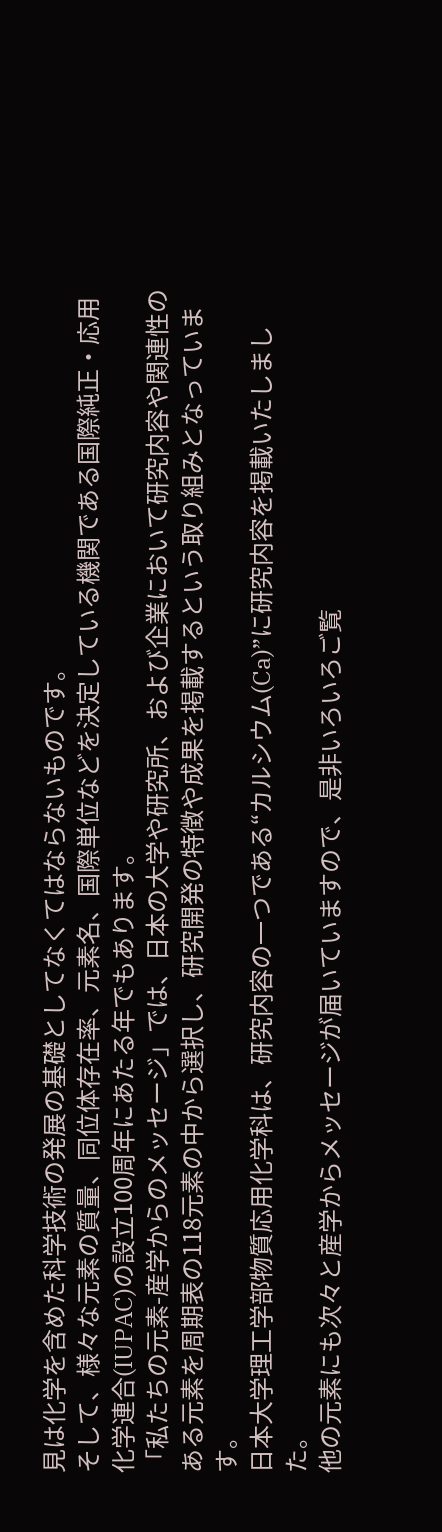見は化学を含めた科学技術の発展の基礎としてなくてはならないものです。
そして、様々な元素の質量、同位体存在率、元素名、国際単位などを決定している機関である国際純正・応用化学連合(IUPAC)の設立100周年にあたる年でもあります。
「私たちの元素-産学からのメッセージ」では、日本の大学や研究所、および企業において研究内容や関連性のある元素を周期表の118元素の中から選択し、研究開発の特徴や成果を掲載するという取り組みとなっています。
日本大学理工学部物質応用化学科は、研究内容の一つである“カルシウム(Ca)”に研究内容を掲載いたしました。
他の元素にも次々と産学からメッセージが届いていますので、是非いろいろご覧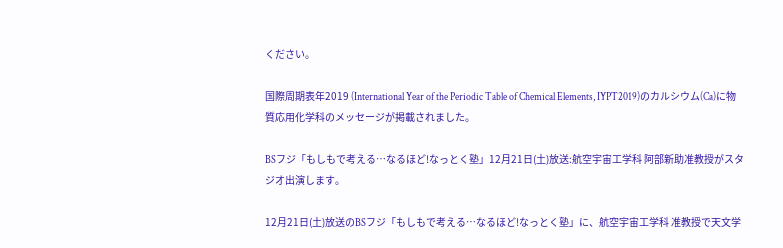ください。

国際周期表年2019 (International Year of the Periodic Table of Chemical Elements, IYPT2019)のカルシウム(Ca)に物質応用化学科のメッセージが掲載されました。

BSフジ「もしもで考える…なるほど!なっとく塾」12月21日(土)放送:航空宇宙工学科 阿部新助准教授がスタジオ出演します。

12月21日(土)放送のBSフジ「もしもで考える…なるほど!なっとく塾」に、航空宇宙工学科 准教授で天文学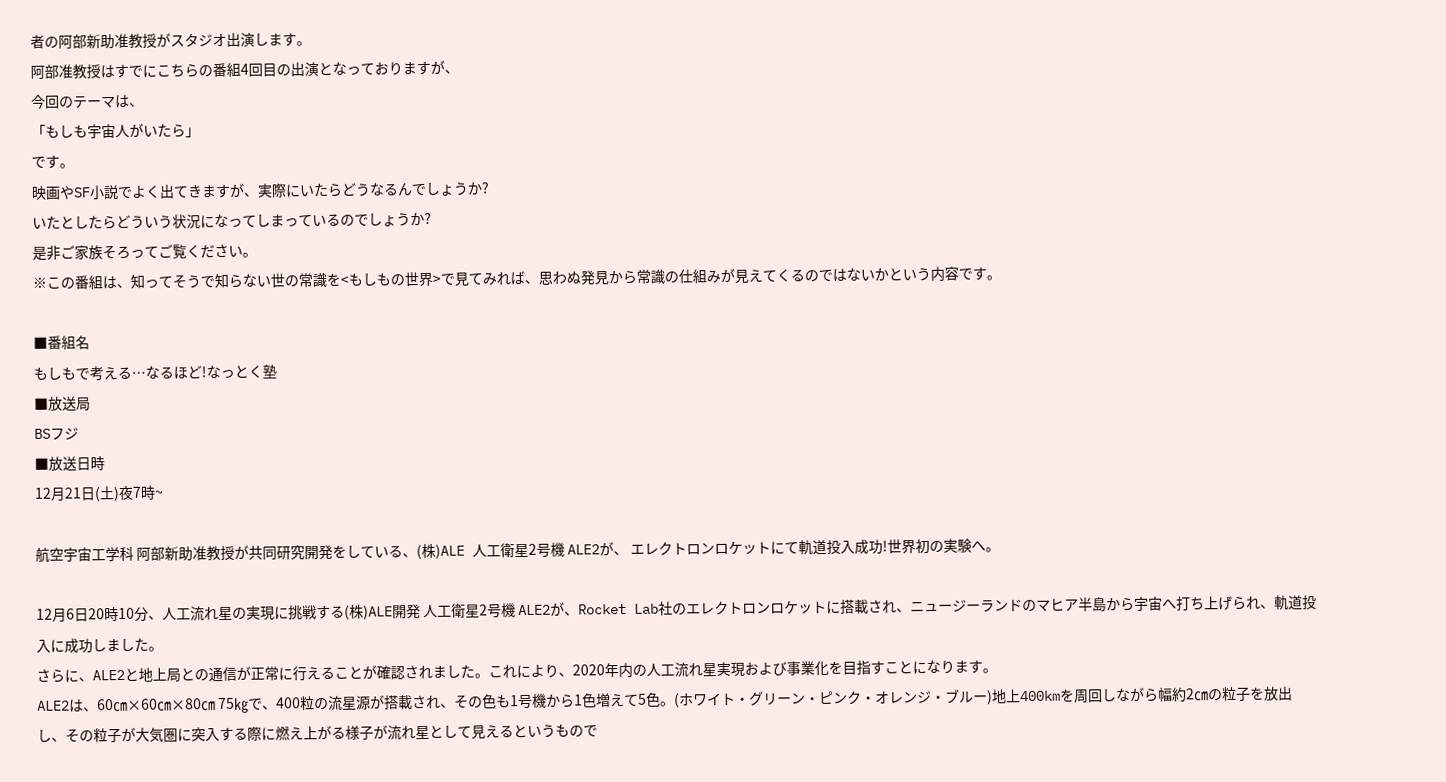者の阿部新助准教授がスタジオ出演します。
阿部准教授はすでにこちらの番組4回目の出演となっておりますが、
今回のテーマは、
「もしも宇宙人がいたら」
です。
映画やSF小説でよく出てきますが、実際にいたらどうなるんでしょうか?
いたとしたらどういう状況になってしまっているのでしょうか?
是非ご家族そろってご覧ください。
※この番組は、知ってそうで知らない世の常識を<もしもの世界>で見てみれば、思わぬ発見から常識の仕組みが見えてくるのではないかという内容です。

■番組名
もしもで考える…なるほど!なっとく塾
■放送局
BSフジ
■放送日時
12月21日(土)夜7時~

航空宇宙工学科 阿部新助准教授が共同研究開発をしている、(株)ALE 人工衛星2号機 ALE2が、 エレクトロンロケットにて軌道投入成功!世界初の実験へ。

12月6日20時10分、人工流れ星の実現に挑戦する(株)ALE開発 人工衛星2号機 ALE2が、Rocket Lab社のエレクトロンロケットに搭載され、ニュージーランドのマヒア半島から宇宙へ打ち上げられ、軌道投入に成功しました。
さらに、ALE2と地上局との通信が正常に行えることが確認されました。これにより、2020年内の人工流れ星実現および事業化を目指すことになります。
ALE2は、60㎝×60㎝×80㎝ 75㎏で、400粒の流星源が搭載され、その色も1号機から1色増えて5色。(ホワイト・グリーン・ピンク・オレンジ・ブルー)地上400kmを周回しながら幅約2㎝の粒子を放出し、その粒子が大気圏に突入する際に燃え上がる様子が流れ星として見えるというもので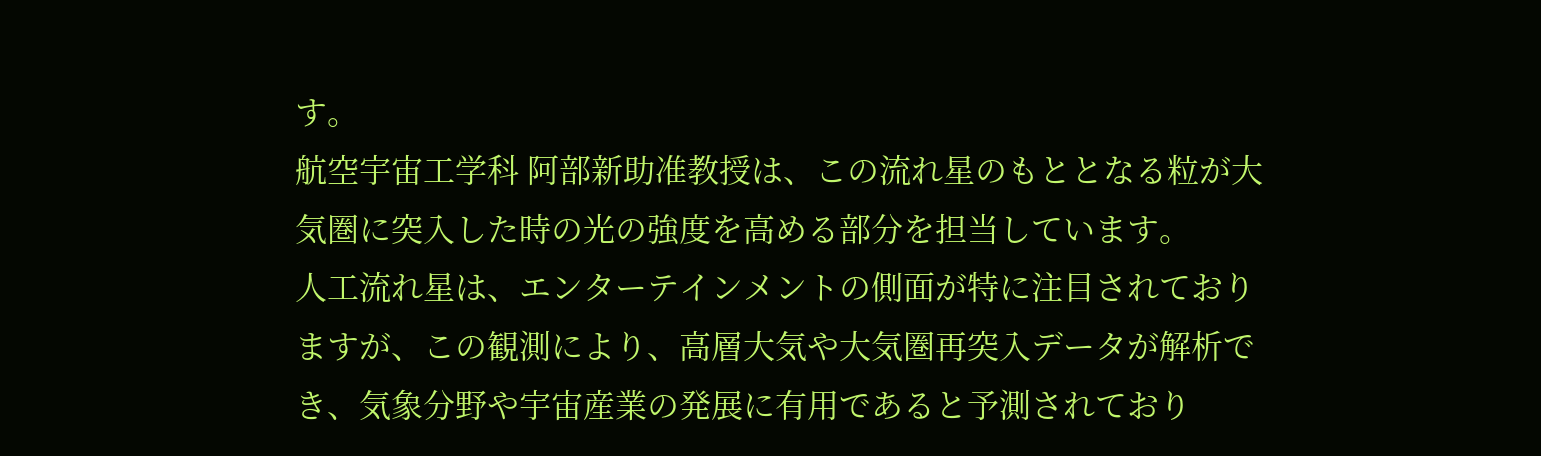す。
航空宇宙工学科 阿部新助准教授は、この流れ星のもととなる粒が大気圏に突入した時の光の強度を高める部分を担当しています。
人工流れ星は、エンターテインメントの側面が特に注目されておりますが、この観測により、高層大気や大気圏再突入データが解析でき、気象分野や宇宙産業の発展に有用であると予測されており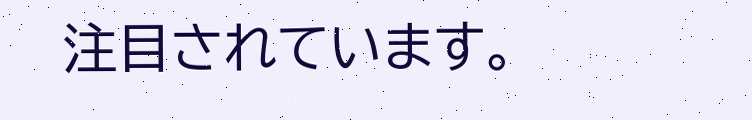注目されています。